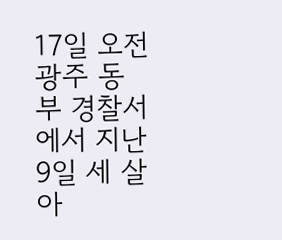17일 오전 광주 동부 경찰서에서 지난 9일 세 살 아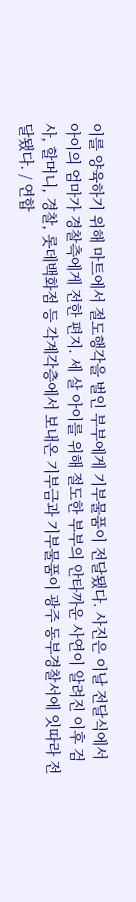이를 양육하기 위해 마트에서 절도행각을 벌인 부부에게 기부물품이 전달됐다. 사진은 이날 전달식에서 아이의 엄마가 경찰측에게 전한 편지. 세 살 아이를 위해 절도한 부부의 안타까운 사연이 알려진 이후 검사, 할머니, 경찰, 롯데백화점 등 각계각층에서 보내온 기부금과 기부물품이 광주 동부경찰서에 잇따라 전달됐다. / 연합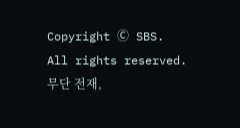Copyright Ⓒ SBS. All rights reserved. 무단 전재,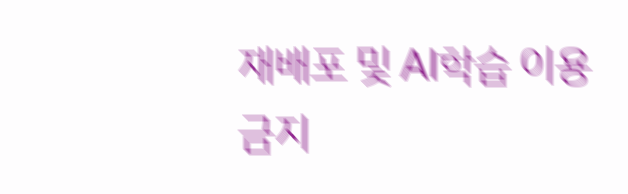재배포 및 AI학습 이용 금지